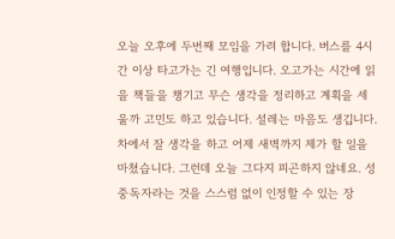오늘 오후에 두번째 모임을 가려 합니다. 버스를 4시간 이상 타고가는 긴 여행입니다. 오고가는 시간에 읽을 책들을 챙기고 무슨 생각을 정리하고 계획을 세울까 고민도 하고 있습니다. 설레는 마음도 생깁니다. 차에서 잘 생각을 하고 어제 새벽까지 제가 할 일을 마쳤습니다. 그런데 오늘 그다지 피곤하지 않네요. 성중독자라는 것을 스스럼 없이 인정할 수 있는 장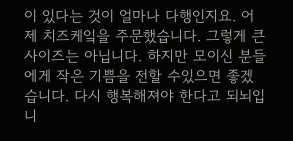이 있다는 것이 얼마나 다행인지요. 어제 치즈케잌을 주문했습니다. 그렇게 큰 사이즈는 아닙니다. 하지만 모이신 분들에게 작은 기쁨을 전할 수있으면 좋겠습니다. 다시 행복해져야 한다고 되뇌입니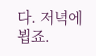다. 저녁에 뵙죠.